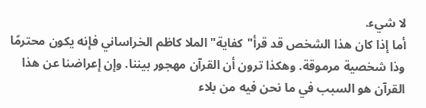لا شيء.
أما إذا كان هذا الشخص قد قرأ"كفاية"الملا كاظم الخراساني فإنه يكون محترمًا وذا شخصية مرموقة. وهكذا ترون أن القرآن مهجور بيننا. وإن إعراضنا عن هذا القرآن هو السبب في ما نحن فيه من بلاء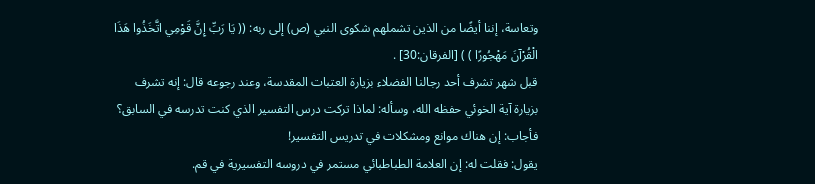وتعاسة، إننا أيضًا من الذين تشملهم شكوى النبي (ص) إلى ربه: (( يَا رَبِّ إِنَّ قَوْمِي اتَّخَذُوا هَذَا الْقُرْآنَ مَهْجُورًا ) ) [الفرقان:30] .
قبل شهر تشرف أحد رجالنا الفضلاء بزيارة العتبات المقدسة، وعند رجوعه قال: إنه تشرف بزيارة آية الخوئي حفظه الله، وسأله: لماذا تركت درس التفسير الذي كنت تدرسه في السابق؟ فأجاب: إن هناك موانع ومشكلات في تدريس التفسير!
يقول: فقلت له: إن العلامة الطباطبائي مستمر في دروسه التفسيرية في قم.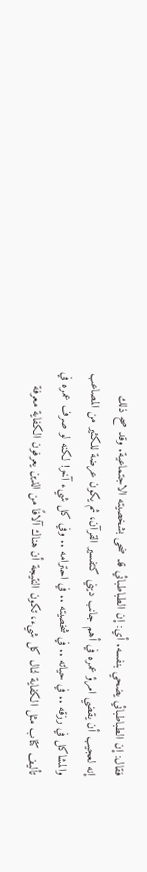فقال: إن الطباطبائي يضحي بنفسه. أي: إن الطباطبائي قد ضحى بشخصيته الاجتماعية. وقد صح ذلك
إنه لعجيب أن يقضي امرؤ عمره في أهم جانب ديني كتفسير القرآن، ثم يكون عرضة للكثير من المصاعب والمشاكل في رزقه .. في حياته .. في شخصيته .. في احترامه .. وفي كل شيء آخر! لكنه لو صرف عمره في تأليف كتاب مثل الكفاية لنال كل شيء، تكون النتيجة أن هناك آلافًا من الذين يعرفون الكفاية معرفة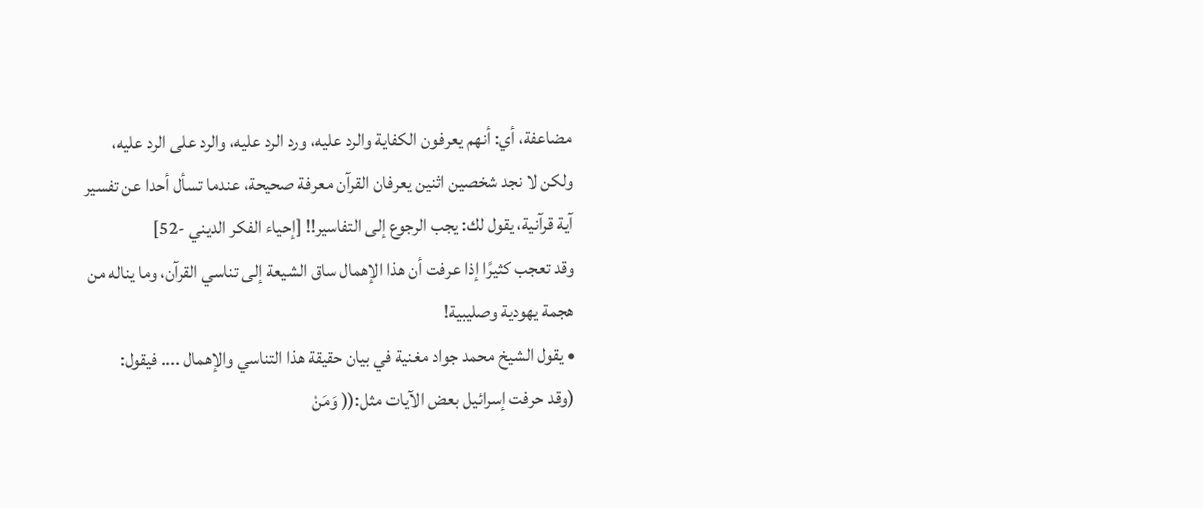مضاعفة، أي: أنهم يعرفون الكفاية والرد عليه، ورد الرد عليه، والرد على الرد عليه، ولكن لا نجد شخصين اثنين يعرفان القرآن معرفة صحيحة، عندما تسأل أحدا عن تفسير آية قرآنية، يقول لك: يجب الرجوع إلى التفاسير!! [إحياء الفكر الديني -52]
وقد تعجب كثيرًا إذا عرفت أن هذا الإهمال ساق الشيعة إلى تناسي القرآن، وما يناله من هجمة يهودية وصليبية!
• يقول الشيخ محمد جواد مغنية في بيان حقيقة هذا التناسي والإهمال .... فيقول:
(وقد حرفت إسرائيل بعض الآيات مثل:(( وَمَنْ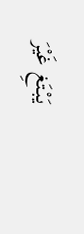يَبْتَغِ غَيْرَ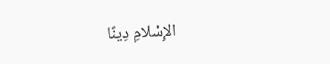الإِسْلامِ دِينًا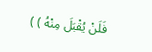فَلَنْ يُقْبَلَ مِنْهُ ) )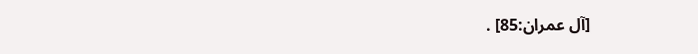[آل عمران:85] .